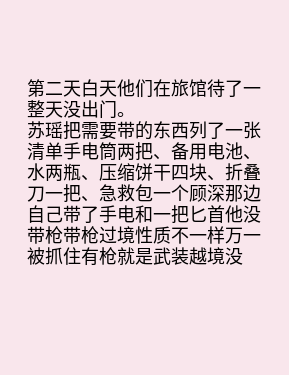第二天白天他们在旅馆待了一整天没出门。
苏瑶把需要带的东西列了一张清单手电筒两把、备用电池、水两瓶、压缩饼干四块、折叠刀一把、急救包一个顾深那边自己带了手电和一把匕首他没带枪带枪过境性质不一样万一被抓住有枪就是武装越境没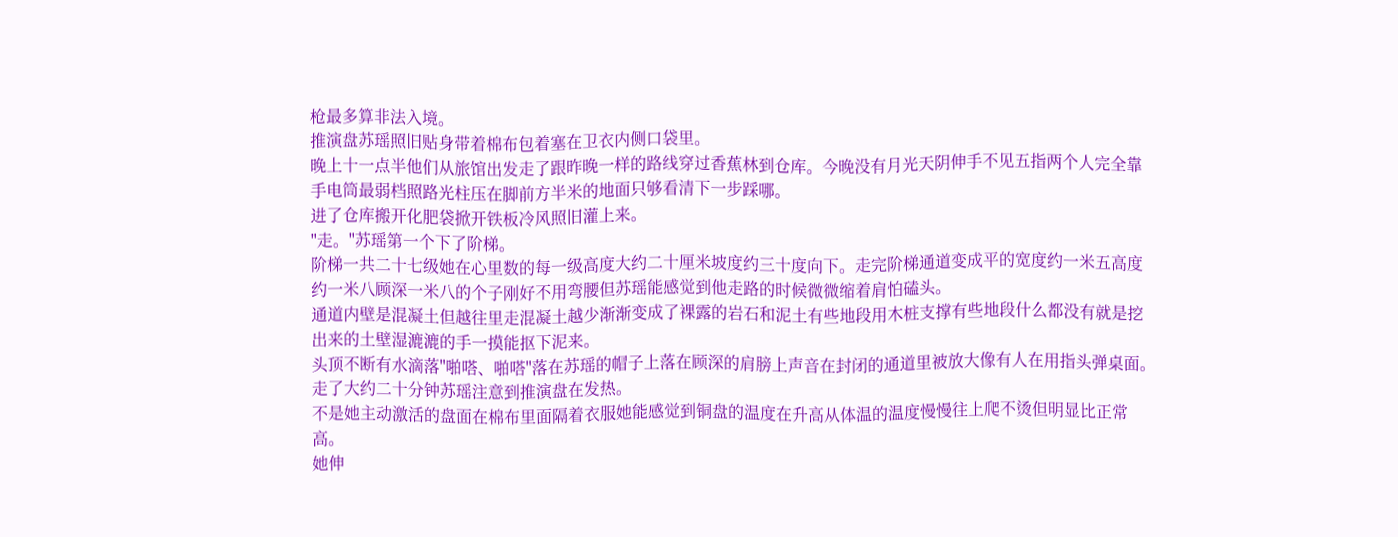枪最多算非法入境。
推演盘苏瑶照旧贴身带着棉布包着塞在卫衣内侧口袋里。
晚上十一点半他们从旅馆出发走了跟昨晚一样的路线穿过香蕉林到仓库。今晚没有月光天阴伸手不见五指两个人完全靠手电筒最弱档照路光柱压在脚前方半米的地面只够看清下一步踩哪。
进了仓库搬开化肥袋掀开铁板冷风照旧灌上来。
"走。"苏瑶第一个下了阶梯。
阶梯一共二十七级她在心里数的每一级高度大约二十厘米坡度约三十度向下。走完阶梯通道变成平的宽度约一米五高度约一米八顾深一米八的个子刚好不用弯腰但苏瑶能感觉到他走路的时候微微缩着肩怕磕头。
通道内壁是混凝土但越往里走混凝土越少渐渐变成了裸露的岩石和泥土有些地段用木桩支撑有些地段什么都没有就是挖出来的土壁湿漉漉的手一摸能抠下泥来。
头顶不断有水滴落"啪嗒、啪嗒"落在苏瑶的帽子上落在顾深的肩膀上声音在封闭的通道里被放大像有人在用指头弹桌面。
走了大约二十分钟苏瑶注意到推演盘在发热。
不是她主动激活的盘面在棉布里面隔着衣服她能感觉到铜盘的温度在升高从体温的温度慢慢往上爬不烫但明显比正常高。
她伸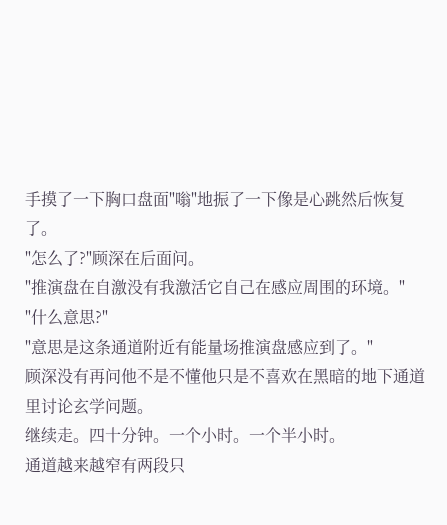手摸了一下胸口盘面"嗡"地振了一下像是心跳然后恢复了。
"怎么了?"顾深在后面问。
"推演盘在自激没有我激活它自己在感应周围的环境。"
"什么意思?"
"意思是这条通道附近有能量场推演盘感应到了。"
顾深没有再问他不是不懂他只是不喜欢在黑暗的地下通道里讨论玄学问题。
继续走。四十分钟。一个小时。一个半小时。
通道越来越窄有两段只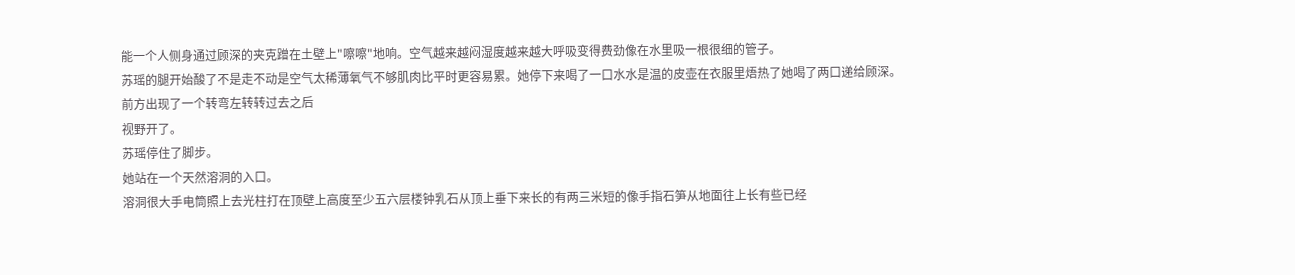能一个人侧身通过顾深的夹克蹭在土壁上"嚓嚓"地响。空气越来越闷湿度越来越大呼吸变得费劲像在水里吸一根很细的管子。
苏瑶的腿开始酸了不是走不动是空气太稀薄氧气不够肌肉比平时更容易累。她停下来喝了一口水水是温的皮壶在衣服里焐热了她喝了两口递给顾深。
前方出现了一个转弯左转转过去之后
视野开了。
苏瑶停住了脚步。
她站在一个天然溶洞的入口。
溶洞很大手电筒照上去光柱打在顶壁上高度至少五六层楼钟乳石从顶上垂下来长的有两三米短的像手指石笋从地面往上长有些已经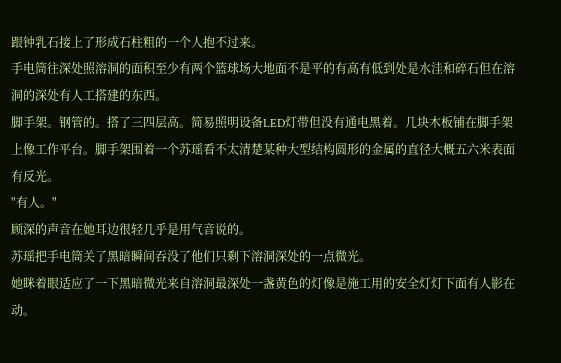跟钟乳石接上了形成石柱粗的一个人抱不过来。
手电筒往深处照溶洞的面积至少有两个篮球场大地面不是平的有高有低到处是水洼和碎石但在溶洞的深处有人工搭建的东西。
脚手架。钢管的。搭了三四层高。简易照明设备LED灯带但没有通电黑着。几块木板铺在脚手架上像工作平台。脚手架围着一个苏瑶看不太清楚某种大型结构圆形的金属的直径大概五六米表面有反光。
"有人。"
顾深的声音在她耳边很轻几乎是用气音说的。
苏瑶把手电筒关了黑暗瞬间吞没了他们只剩下溶洞深处的一点微光。
她眯着眼适应了一下黑暗微光来自溶洞最深处一盏黄色的灯像是施工用的安全灯灯下面有人影在动。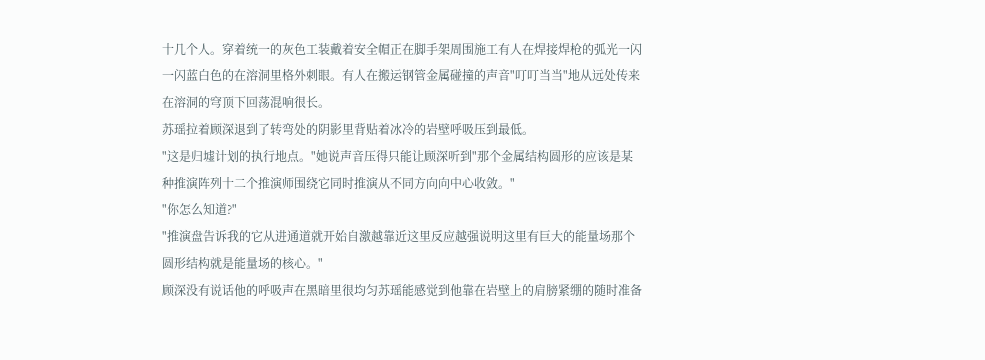十几个人。穿着统一的灰色工装戴着安全帽正在脚手架周围施工有人在焊接焊枪的弧光一闪一闪蓝白色的在溶洞里格外刺眼。有人在搬运钢管金属碰撞的声音"叮叮当当"地从远处传来在溶洞的穹顶下回荡混响很长。
苏瑶拉着顾深退到了转弯处的阴影里背贴着冰冷的岩壁呼吸压到最低。
"这是归墟计划的执行地点。"她说声音压得只能让顾深听到"那个金属结构圆形的应该是某种推演阵列十二个推演师围绕它同时推演从不同方向向中心收敛。"
"你怎么知道?"
"推演盘告诉我的它从进通道就开始自激越靠近这里反应越强说明这里有巨大的能量场那个圆形结构就是能量场的核心。"
顾深没有说话他的呼吸声在黑暗里很均匀苏瑶能感觉到他靠在岩壁上的肩膀紧绷的随时准备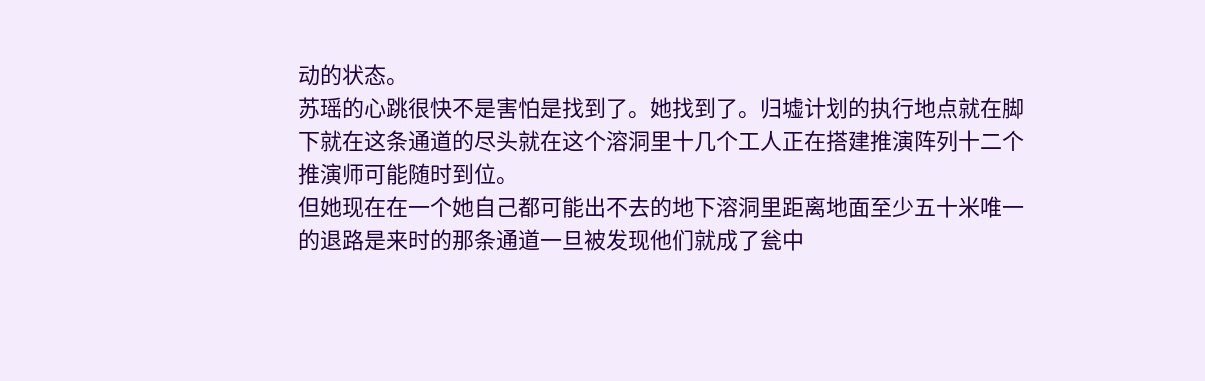动的状态。
苏瑶的心跳很快不是害怕是找到了。她找到了。归墟计划的执行地点就在脚下就在这条通道的尽头就在这个溶洞里十几个工人正在搭建推演阵列十二个推演师可能随时到位。
但她现在在一个她自己都可能出不去的地下溶洞里距离地面至少五十米唯一的退路是来时的那条通道一旦被发现他们就成了瓮中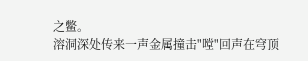之鳖。
溶洞深处传来一声金属撞击"嘡"回声在穹顶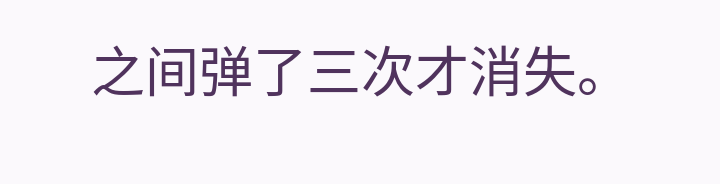之间弹了三次才消失。